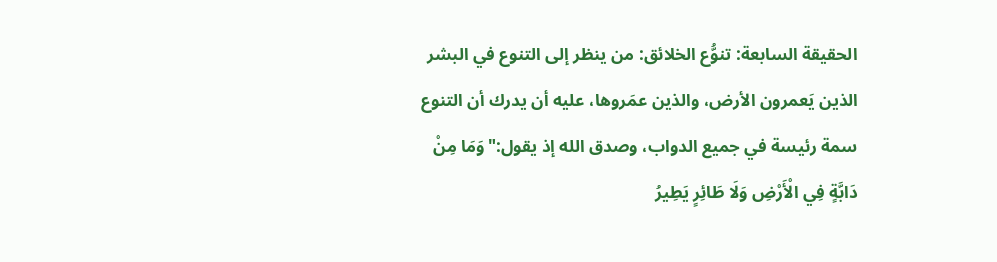الحقيقة السابعة: تنوُّع الخلائق: من ينظر إلى التنوع في البشر الذين يَعمرون الأرض، والذين عمَروها، عليه أن يدرك أن التنوع سمة رئيسة في جميع الدواب، وصدق الله إذ يقول:"وَمَا مِنْ دَابَّةٍ فِي الْأَرْضِ وَلَا طَائِرٍ يَطِيرُ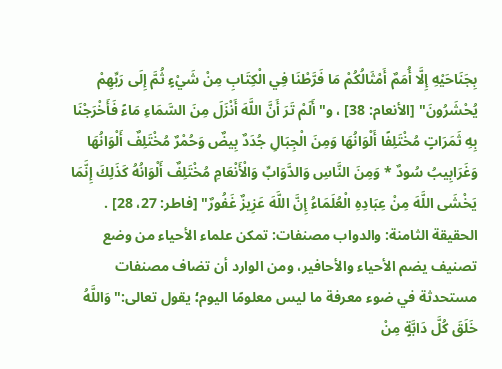بِجَنَاحَيْهِ إِلَّا أُمَمٌ أَمْثَالُكُمْ مَا فَرَّطْنَا فِي الْكِتَابِ مِنْ شَيْءٍ ثُمَّ إِلَى رَبِّهِمْ يُحْشَرُونَ" [الأنعام: 38] ، و"أَلَمْ تَرَ أَنَّ اللَّهَ أَنْزَلَ مِنَ السَّمَاءِ مَاءً فَأَخْرَجْنَا بِهِ ثَمَرَاتٍ مُخْتَلِفًا أَلْوَانُهَا وَمِنَ الْجِبَالِ جُدَدٌ بِيضٌ وَحُمْرٌ مُخْتَلِفٌ أَلْوَانُهَا وَغَرَابِيبُ سُودٌ * وَمِنَ النَّاسِ وَالدَّوَابِّ وَالْأَنْعَامِ مُخْتَلِفٌ أَلْوَانُهُ كَذَلِكَ إِنَّمَا يَخْشَى اللَّهَ مِنْ عِبَادِهِ الْعُلَمَاءُ إِنَّ اللَّهَ عَزِيزٌ غَفُورٌ" [فاطر: 27، 28] .
الحقيقة الثامنة: والدواب مصنفات: تمكن علماء الأحياء من وضع تصنيف يضم الأحياء والأحافير، ومن الوارد أن تضاف مصنفات مستحدثة في ضوء معرفة ما ليس معلومًا اليوم؛ يقول تعالى:"وَاللَّهُ خَلَقَ كُلَّ دَابَّةٍ مِنْ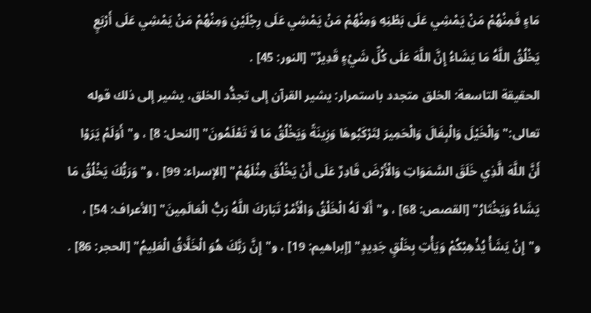مَاءٍ فَمِنْهُمْ مَنْ يَمْشِي عَلَى بَطْنِهِ وَمِنْهُمْ مَنْ يَمْشِي عَلَى رِجْلَيْنِ وَمِنْهُمْ مَنْ يَمْشِي عَلَى أَرْبَعٍ يَخْلُقُ اللَّهُ مَا يَشَاءُ إِنَّ اللَّهَ عَلَى كُلِّ شَيْءٍ قَدِيرٌ" [النور: 45] .
الحقيقة التاسعة: الخلق متجدد باستمرار: يشير القرآن إلى تجدُّد الخلق، يشير إلى ذلك قوله تعالى:"وَالْخَيْلَ وَالْبِغَالَ وَالْحَمِيرَ لِتَرْكَبُوهَا وَزِينَةً وَيَخْلُقُ مَا لَا تَعْلَمُونَ" [النحل: 8] ، و"أَوَلَمْ يَرَوْا أَنَّ اللَّهَ الَّذِي خَلَقَ السَّمَوَاتِ وَالْأَرْضَ قَادِرٌ عَلَى أَنْ يَخْلُقَ مِثْلَهُمْ" [الإسراء: 99] ، و"وَرَبُّكَ يَخْلُقُ مَا يَشَاءُ وَيَخْتَارُ" [القصص: 68] ، و"أَلَا لَهُ الْخَلْقُ وَالْأَمْرُ تَبَارَكَ اللَّهُ رَبُّ الْعَالَمِينَ" [الأعراف: 54] ، و"إِنْ يَشَأْ يُذْهِبْكُمْ وَيَأْتِ بِخَلْقٍ جَدِيدٍ" [إبراهيم: 19] ، و"إِنَّ رَبَّكَ هُوَ الْخَلَّاقُ الْعَلِيمُ" [الحجر: 86] .